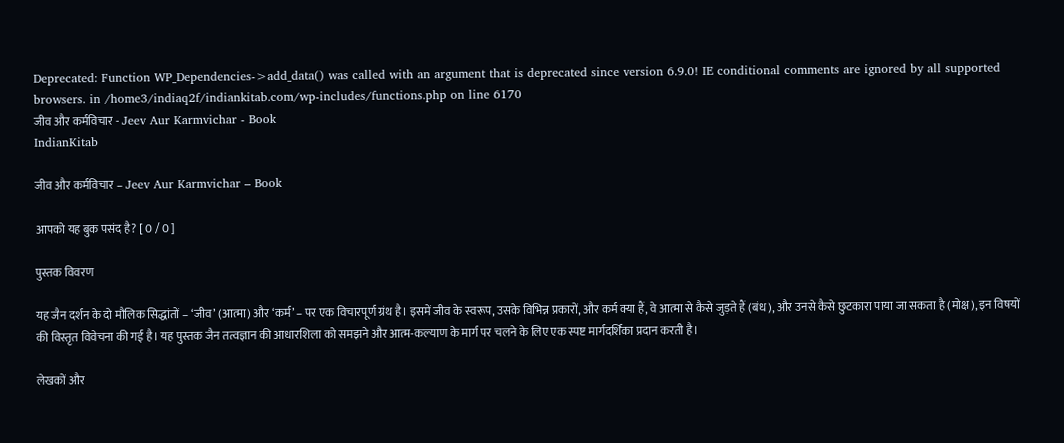Deprecated: Function WP_Dependencies->add_data() was called with an argument that is deprecated since version 6.9.0! IE conditional comments are ignored by all supported browsers. in /home3/indiaq2f/indiankitab.com/wp-includes/functions.php on line 6170
जीव और कर्मविचार - Jeev Aur Karmvichar - Book
IndianKitab

जीव और कर्मविचार – Jeev Aur Karmvichar – Book

आपको यह बुक पसंद है? [ 0 / 0 ]

पुस्तक विवरण

यह जैन दर्शन के दो मौलिक सिद्धांतों – ‘जीव’ (आत्मा) और ‘कर्म’ – पर एक विचारपूर्ण ग्रंथ है। इसमें जीव के स्वरूप, उसके विभिन्न प्रकारों, और कर्म क्या हैं, वे आत्मा से कैसे जुड़ते हैं (बंध), और उनसे कैसे छुटकारा पाया जा सकता है (मोक्ष), इन विषयों की विस्तृत विवेचना की गई है। यह पुस्तक जैन तत्वज्ञान की आधारशिला को समझने और आत्म-कल्याण के मार्ग पर चलने के लिए एक स्पष्ट मार्गदर्शिका प्रदान करती है।

लेखकों और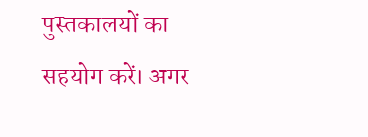पुस्तकालयों का सहयोग करें। अगर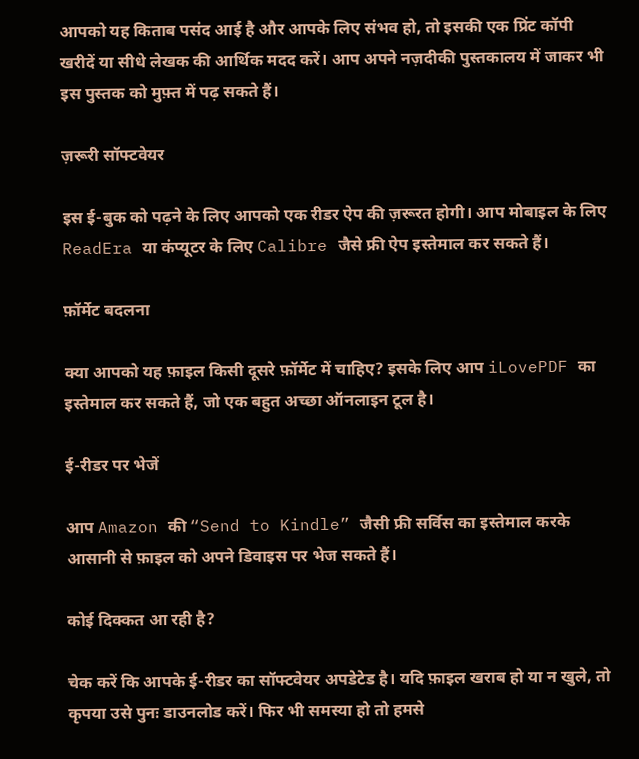आपको यह किताब पसंद आई है और आपके लिए संभव हो, तो इसकी एक प्रिंट कॉपी खरीदें या सीधे लेखक की आर्थिक मदद करें। आप अपने नज़दीकी पुस्तकालय में जाकर भी इस पुस्तक को मुफ़्त में पढ़ सकते हैं।

ज़रूरी सॉफ्टवेयर

इस ई-बुक को पढ़ने के लिए आपको एक रीडर ऐप की ज़रूरत होगी। आप मोबाइल के लिए ReadEra या कंप्यूटर के लिए Calibre जैसे फ्री ऐप इस्तेमाल कर सकते हैं।

फ़ॉर्मेट बदलना

क्या आपको यह फ़ाइल किसी दूसरे फ़ॉर्मेट में चाहिए? इसके लिए आप iLovePDF का इस्तेमाल कर सकते हैं, जो एक बहुत अच्छा ऑनलाइन टूल है।

ई-रीडर पर भेजें

आप Amazon की “Send to Kindle” जैसी फ्री सर्विस का इस्तेमाल करके आसानी से फ़ाइल को अपने डिवाइस पर भेज सकते हैं।

कोई दिक्कत आ रही है?

चेक करें कि आपके ई-रीडर का सॉफ्टवेयर अपडेटेड है। यदि फ़ाइल खराब हो या न खुले, तो कृपया उसे पुनः डाउनलोड करें। फिर भी समस्या हो तो हमसे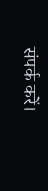संपर्क करें।